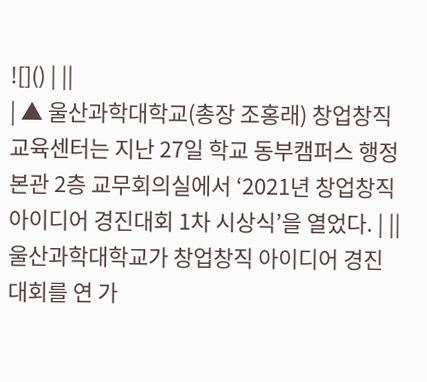![]() | ||
| ▲ 울산과학대학교(총장 조홍래) 창업창직교육센터는 지난 27일 학교 동부캠퍼스 행정본관 2층 교무회의실에서 ‘2021년 창업창직 아이디어 경진대회 1차 시상식’을 열었다. | ||
울산과학대학교가 창업창직 아이디어 경진대회를 연 가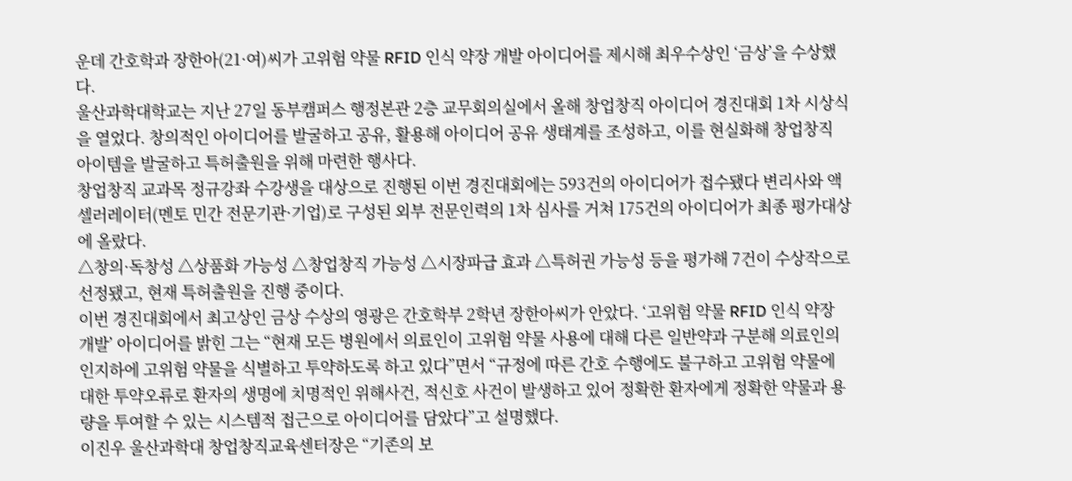운데 간호학과 장한아(21·여)씨가 고위험 약물 RFID 인식 약장 개발 아이디어를 제시해 최우수상인 ‘금상’을 수상했다.
울산과학대학교는 지난 27일 동부캠퍼스 행정본관 2층 교무회의실에서 올해 창업창직 아이디어 경진대회 1차 시상식을 열었다. 창의적인 아이디어를 발굴하고 공유, 활용해 아이디어 공유 생태계를 조성하고, 이를 현실화해 창업창직 아이템을 발굴하고 특허출원을 위해 마련한 행사다.
창업창직 교과목 정규강좌 수강생을 대상으로 진행된 이번 경진대회에는 593건의 아이디어가 접수됐다 변리사와 액셀러레이터(멘토 민간 전문기관·기업)로 구성된 외부 전문인력의 1차 심사를 거쳐 175건의 아이디어가 최종 평가대상에 올랐다.
△창의·독창성 △상품화 가능성 △창업창직 가능성 △시장파급 효과 △특허권 가능성 등을 평가해 7건이 수상작으로 선정됐고, 현재 특허출원을 진행 중이다.
이번 경진대회에서 최고상인 금상 수상의 영광은 간호학부 2학년 장한아씨가 안았다. ‘고위험 약물 RFID 인식 약장 개발’ 아이디어를 밝힌 그는 “현재 모든 병원에서 의료인이 고위험 약물 사용에 대해 다른 일반약과 구분해 의료인의 인지하에 고위험 약물을 식별하고 투약하도록 하고 있다”면서 “규정에 따른 간호 수행에도 불구하고 고위험 약물에 대한 투약오류로 환자의 생명에 치명적인 위해사건, 적신호 사건이 발생하고 있어 정확한 환자에게 정확한 약물과 용량을 투여할 수 있는 시스템적 접근으로 아이디어를 담았다”고 설명했다.
이진우 울산과학대 창업창직교육센터장은 “기존의 보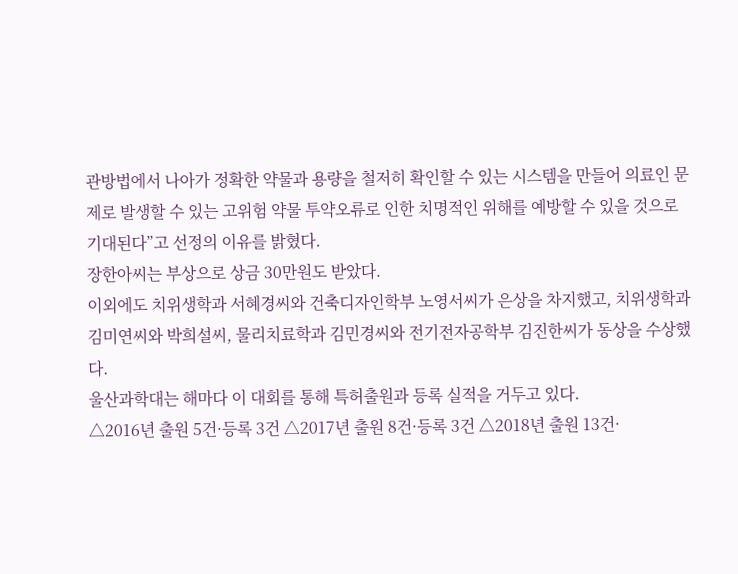관방법에서 나아가 정확한 약물과 용량을 철저히 확인할 수 있는 시스템을 만들어 의료인 문제로 발생할 수 있는 고위험 약물 투약오류로 인한 치명적인 위해를 예방할 수 있을 것으로 기대된다”고 선정의 이유를 밝혔다.
장한아씨는 부상으로 상금 30만원도 받았다.
이외에도 치위생학과 서혜경씨와 건축디자인학부 노영서씨가 은상을 차지했고, 치위생학과 김미연씨와 박희설씨, 물리치료학과 김민경씨와 전기전자공학부 김진한씨가 동상을 수상했다.
울산과학대는 해마다 이 대회를 통해 특허출원과 등록 실적을 거두고 있다.
△2016년 출원 5건·등록 3건 △2017년 출원 8건·등록 3건 △2018년 출원 13건·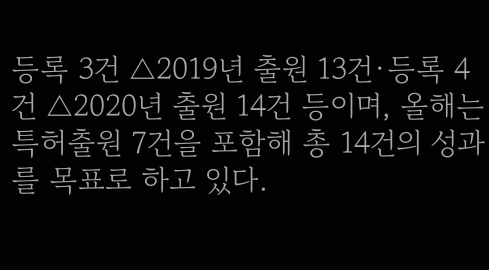등록 3건 △2019년 출원 13건·등록 4건 △2020년 출원 14건 등이며, 올해는 특허출원 7건을 포함해 총 14건의 성과를 목표로 하고 있다.